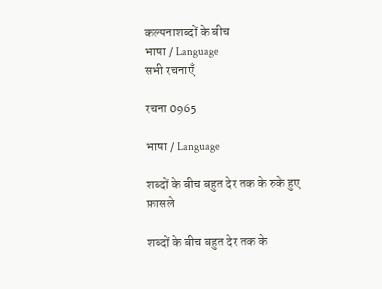कल्पनाशब्दों के बीच
भाषा / Language
सभी रचनाएँ

रचना 0965

भाषा / Language

शब्दों के बीच बहुत देर तक के रुके हुए फ़ासले

शब्दों के बीच बहुत देर तक के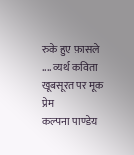रुके हुए फ़ासले .... व्यर्थ कविता खूबसूरत पर मूक प्रेम
कल्पना पाण्डेय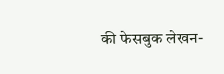की फेसबुक लेखन-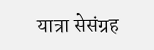यात्रा सेसंग्रह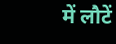में लौटें